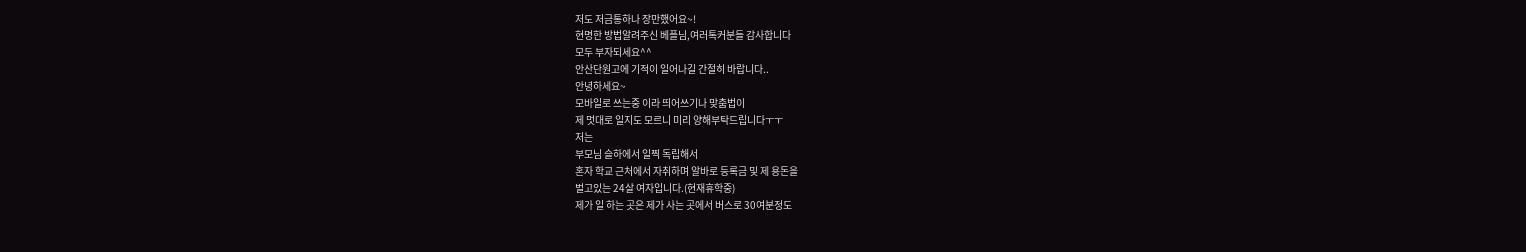저도 저금통하나 장만했어요~!
현명한 방법알려주신 베플님,여러톡커분들 감사합니다
모두 부자되세요^^
안산단원고에 기적이 일어나길 간절히 바랍니다..
안녕하세요~
모바일로 쓰는중 이라 띄어쓰기나 맞춤법이
제 멋대로 일지도 모르니 미리 양해부탁드립니다ㅜㅜ
저는
부모님 슬하에서 일찍 독립해서
혼자 학교 근처에서 자취하며 알바로 등록금 및 제 용돈을
벌고있는 24살 여자입니다.(현재휴학중)
제가 일 하는 곳은 제가 사는 곳에서 버스로 30여분정도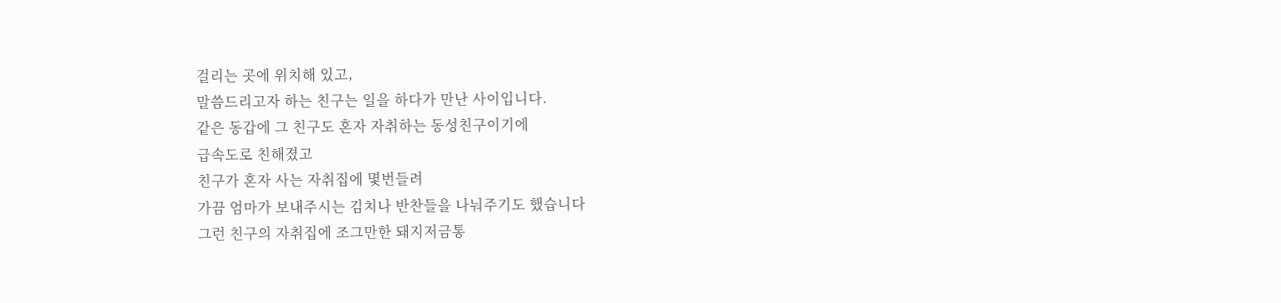걸리는 곳에 위치해 있고,
말씀드리고자 하는 친구는 일을 하다가 만난 사이입니다.
같은 동갑에 그 친구도 혼자 자취하는 동성친구이기에
급속도로 친해졌고
친구가 혼자 사는 자취집에 몇번들려
가끔 엄마가 보내주시는 김치나 반찬들을 나눠주기도 했습니다
그런 친구의 자취집에 조그만한 돼지저금통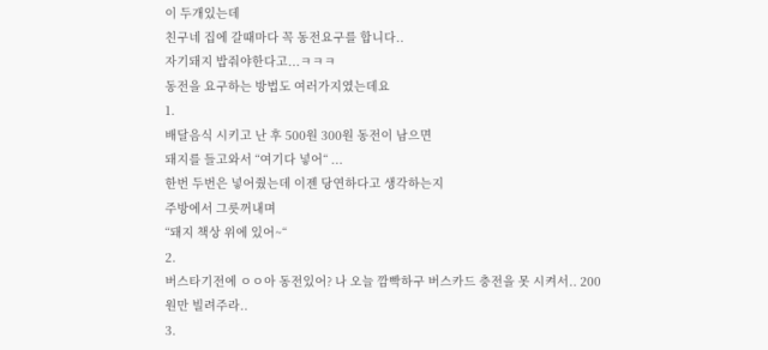이 두개있는데
친구네 집에 갈때마다 꼭 동전요구를 합니다..
자기돼지 밥줘야한다고...ㅋㅋㅋ
동전을 요구하는 방법도 여러가지였는데요
1.
배달음식 시키고 난 후 500원 300원 동전이 남으면
돼지를 들고와서 “여기다 넣어“ ...
한번 두번은 넣어줬는데 이젠 당연하다고 생각하는지
주방에서 그릇꺼내며
“돼지 책상 위에 있어~“
2.
버스타기전에 ㅇㅇ아 동전있어? 나 오늘 깜빡하구 버스카드 충전을 못 시켜서.. 200원만 빌려주라..
3.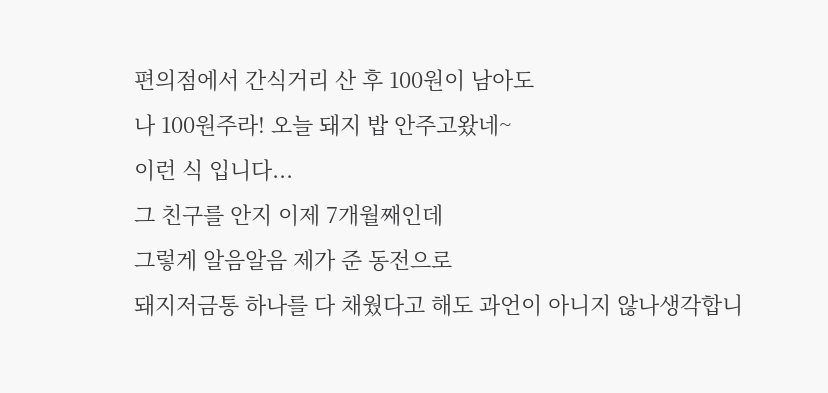편의점에서 간식거리 산 후 100원이 남아도
나 100원주라! 오늘 돼지 밥 안주고왔네~
이런 식 입니다...
그 친구를 안지 이제 7개월째인데
그렇게 알음알음 제가 준 동전으로
돼지저금통 하나를 다 채웠다고 해도 과언이 아니지 않나생각합니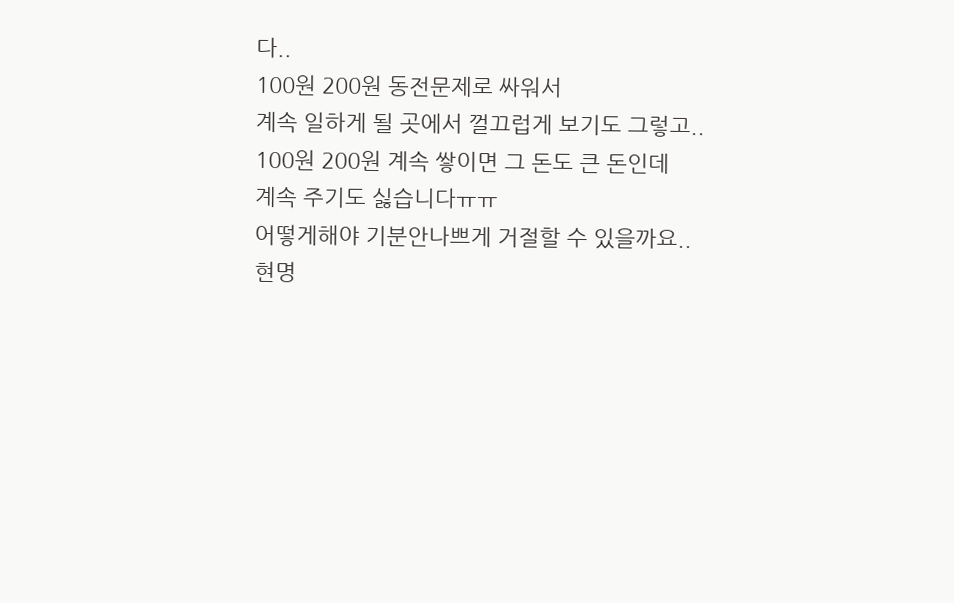다..
100원 200원 동전문제로 싸워서
계속 일하게 될 곳에서 껄끄럽게 보기도 그렇고..
100원 200원 계속 쌓이면 그 돈도 큰 돈인데
계속 주기도 싫습니다ㅠㅠ
어떻게해야 기분안나쁘게 거절할 수 있을까요..
현명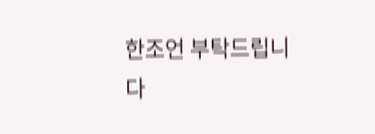한조언 부탁드립니다